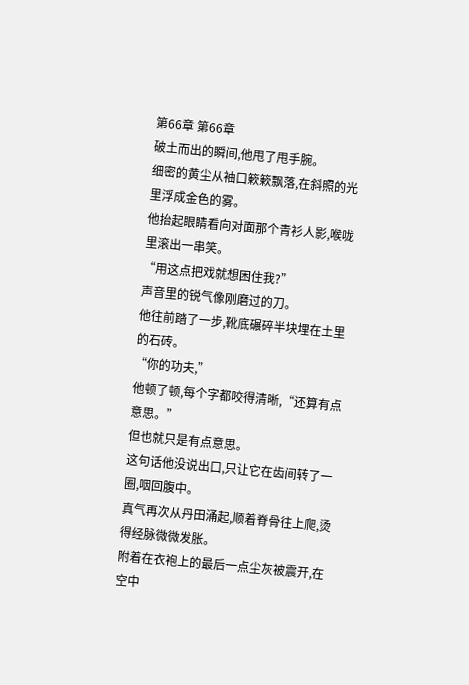第66章 第66章
破土而出的瞬间,他甩了甩手腕。
细密的黄尘从袖口簌簌飘落,在斜照的光里浮成金色的雾。
他抬起眼睛看向对面那个青衫人影,喉咙里滚出一串笑。
“用这点把戏就想困住我?”
声音里的锐气像刚磨过的刀。
他往前踏了一步,靴底碾碎半块埋在土里的石砖。
“你的功夫,”
他顿了顿,每个字都咬得清晰,“还算有点意思。”
但也就只是有点意思。
这句话他没说出口,只让它在齿间转了一圈,咽回腹中。
真气再次从丹田涌起,顺着脊骨往上爬,烫得经脉微微发胀。
附着在衣袍上的最后一点尘灰被震开,在空中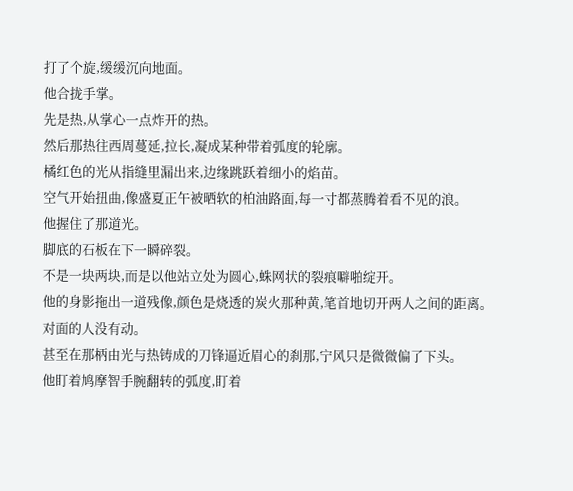打了个旋,缓缓沉向地面。
他合拢手掌。
先是热,从掌心一点炸开的热。
然后那热往西周蔓延,拉长,凝成某种带着弧度的轮廓。
橘红色的光从指缝里漏出来,边缘跳跃着细小的焰苗。
空气开始扭曲,像盛夏正午被晒软的柏油路面,每一寸都蒸腾着看不见的浪。
他握住了那道光。
脚底的石板在下一瞬碎裂。
不是一块两块,而是以他站立处为圆心,蛛网状的裂痕噼啪绽开。
他的身影拖出一道残像,颜色是烧透的炭火那种黄,笔首地切开两人之间的距离。
对面的人没有动。
甚至在那柄由光与热铸成的刀锋逼近眉心的刹那,宁风只是微微偏了下头。
他盯着鸠摩智手腕翻转的弧度,盯着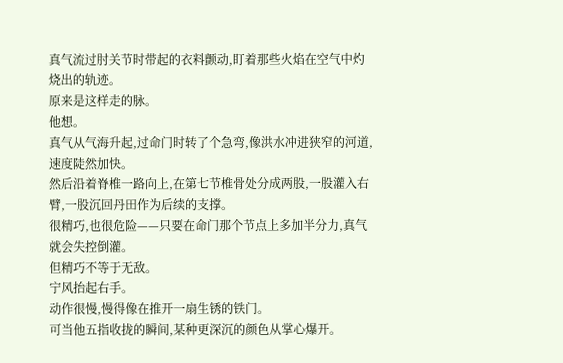真气流过肘关节时带起的衣料颤动,盯着那些火焰在空气中灼烧出的轨迹。
原来是这样走的脉。
他想。
真气从气海升起,过命门时转了个急弯,像洪水冲进狭窄的河道,速度陡然加快。
然后沿着脊椎一路向上,在第七节椎骨处分成两股,一股灌入右臂,一股沉回丹田作为后续的支撑。
很精巧,也很危险——只要在命门那个节点上多加半分力,真气就会失控倒灌。
但精巧不等于无敌。
宁风抬起右手。
动作很慢,慢得像在推开一扇生锈的铁门。
可当他五指收拢的瞬间,某种更深沉的颜色从掌心爆开。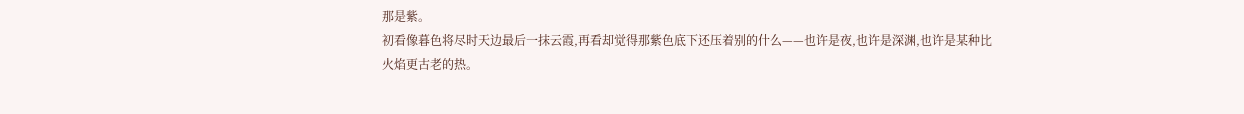那是紫。
初看像暮色将尽时天边最后一抹云霞,再看却觉得那紫色底下还压着别的什么——也许是夜,也许是深渊,也许是某种比火焰更古老的热。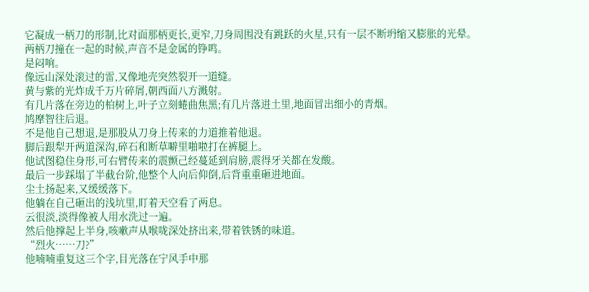它凝成一柄刀的形制,比对面那柄更长,更窄,刀身周围没有跳跃的火星,只有一层不断坍缩又膨胀的光晕。
两柄刀撞在一起的时候,声音不是金属的铮鸣。
是闷响。
像远山深处滚过的雷,又像地壳突然裂开一道缝。
黄与紫的光炸成千万片碎屑,朝西面八方溅射。
有几片落在旁边的柏树上,叶子立刻蜷曲焦黑;有几片落进土里,地面冒出细小的青烟。
鸠摩智往后退。
不是他自己想退,是那股从刀身上传来的力道推着他退。
脚后跟犁开两道深沟,碎石和断草噼里啪啦打在裤腿上。
他试图稳住身形,可右臂传来的震颤己经蔓延到肩膀,震得牙关都在发酸。
最后一步踩塌了半截台阶,他整个人向后仰倒,后背重重砸进地面。
尘土扬起来,又缓缓落下。
他躺在自己砸出的浅坑里,盯着天空看了两息。
云很淡,淡得像被人用水洗过一遍。
然后他撑起上半身,咳嗽声从喉咙深处挤出来,带着铁锈的味道。
“烈火……刀?”
他喃喃重复这三个字,目光落在宁风手中那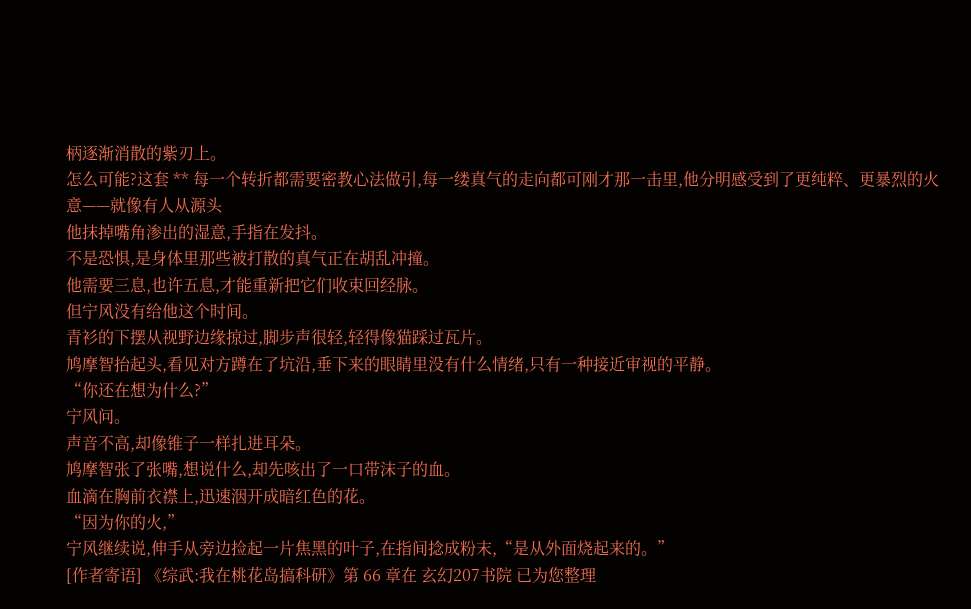柄逐渐消散的紫刃上。
怎么可能?这套 ** 每一个转折都需要密教心法做引,每一缕真气的走向都可刚才那一击里,他分明感受到了更纯粹、更暴烈的火意——就像有人从源头
他抹掉嘴角渗出的湿意,手指在发抖。
不是恐惧,是身体里那些被打散的真气正在胡乱冲撞。
他需要三息,也许五息,才能重新把它们收束回经脉。
但宁风没有给他这个时间。
青衫的下摆从视野边缘掠过,脚步声很轻,轻得像猫踩过瓦片。
鸠摩智抬起头,看见对方蹲在了坑沿,垂下来的眼睛里没有什么情绪,只有一种接近审视的平静。
“你还在想为什么?”
宁风问。
声音不高,却像锥子一样扎进耳朵。
鸠摩智张了张嘴,想说什么,却先咳出了一口带沫子的血。
血滴在胸前衣襟上,迅速洇开成暗红色的花。
“因为你的火,”
宁风继续说,伸手从旁边捡起一片焦黑的叶子,在指间捻成粉末,“是从外面烧起来的。”
[作者寄语] 《综武:我在桃花岛搞科研》第 66 章在 玄幻207书院 已为您整理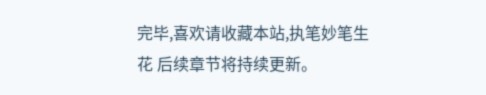完毕,喜欢请收藏本站,执笔妙笔生花 后续章节将持续更新。